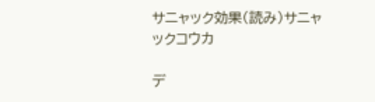サニャック効果(読み)サニャックコウカ

デ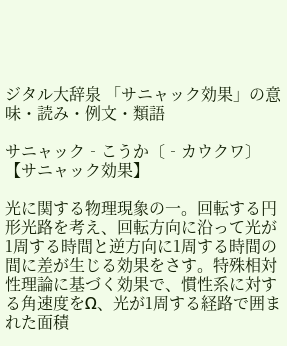ジタル大辞泉 「サニャック効果」の意味・読み・例文・類語

サニャック‐こうか〔‐カウクワ〕【サニャック効果】

光に関する物理現象の一。回転する円形光路を考え、回転方向に沿って光が1周する時間と逆方向に1周する時間の間に差が生じる効果をさす。特殊相対性理論に基づく効果で、慣性系に対する角速度をΩ、光が1周する経路で囲まれた面積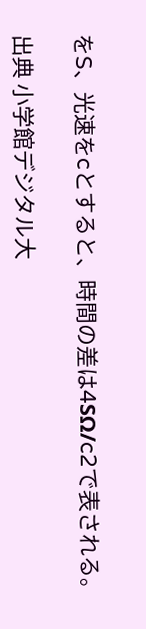をS、光速をcとすると、時間の差は4SΩ/c2で表される。

出典 小学館デジタル大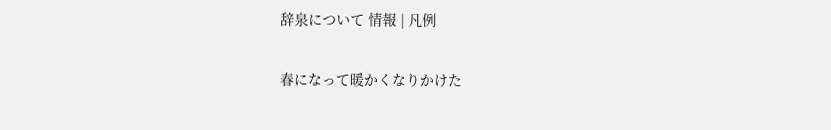辞泉について 情報 | 凡例

春になって暖かくなりかけた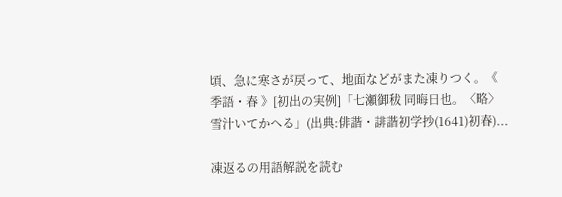頃、急に寒さが戻って、地面などがまた凍りつく。《 季語・春 》[初出の実例]「七瀬御秡 同晦日也。〈略〉雪汁いてかへる」(出典:俳諧・誹諧初学抄(1641)初春)...

凍返るの用語解説を読む